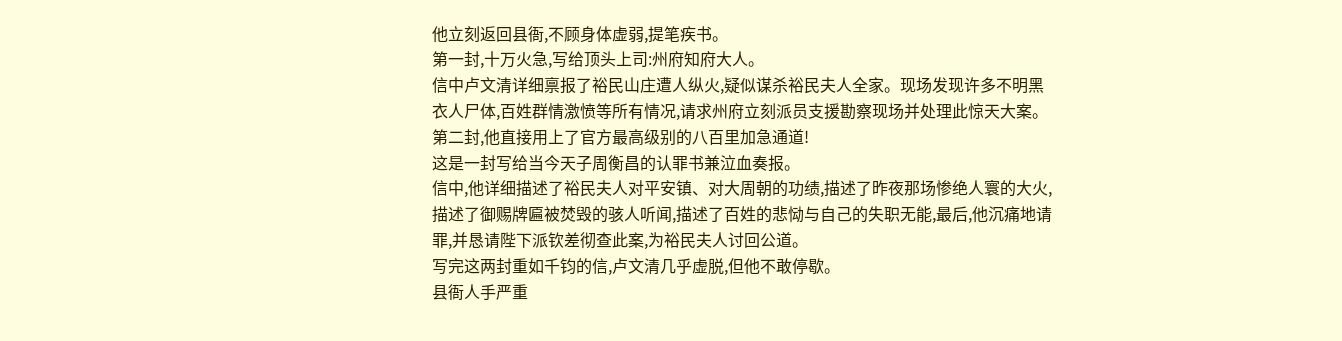他立刻返回县衙,不顾身体虚弱,提笔疾书。
第一封,十万火急,写给顶头上司:州府知府大人。
信中卢文清详细禀报了裕民山庄遭人纵火,疑似谋杀裕民夫人全家。现场发现许多不明黑衣人尸体,百姓群情激愤等所有情况,请求州府立刻派员支援勘察现场并处理此惊天大案。
第二封,他直接用上了官方最高级别的八百里加急通道!
这是一封写给当今天子周衡昌的认罪书兼泣血奏报。
信中,他详细描述了裕民夫人对平安镇、对大周朝的功绩,描述了昨夜那场惨绝人寰的大火,描述了御赐牌匾被焚毁的骇人听闻,描述了百姓的悲恸与自己的失职无能,最后,他沉痛地请罪,并恳请陛下派钦差彻查此案,为裕民夫人讨回公道。
写完这两封重如千钧的信,卢文清几乎虚脱,但他不敢停歇。
县衙人手严重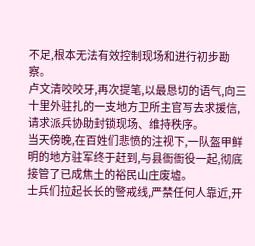不足,根本无法有效控制现场和进行初步勘察。
卢文清咬咬牙,再次提笔,以最恳切的语气,向三十里外驻扎的一支地方卫所主官写去求援信,请求派兵协助封锁现场、维持秩序。
当天傍晚,在百姓们悲愤的注视下,一队盔甲鲜明的地方驻军终于赶到,与县衙衙役一起,彻底接管了已成焦土的裕民山庄废墟。
士兵们拉起长长的警戒线,严禁任何人靠近,开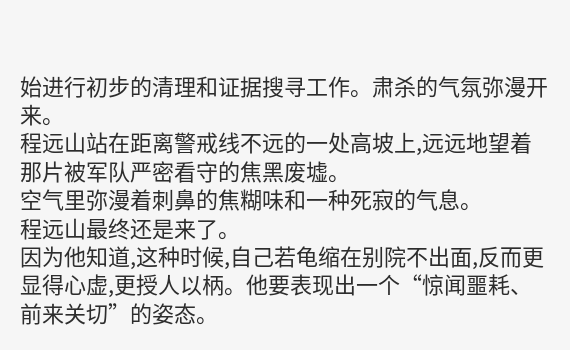始进行初步的清理和证据搜寻工作。肃杀的气氛弥漫开来。
程远山站在距离警戒线不远的一处高坡上,远远地望着那片被军队严密看守的焦黑废墟。
空气里弥漫着刺鼻的焦糊味和一种死寂的气息。
程远山最终还是来了。
因为他知道,这种时候,自己若龟缩在别院不出面,反而更显得心虚,更授人以柄。他要表现出一个“惊闻噩耗、前来关切”的姿态。